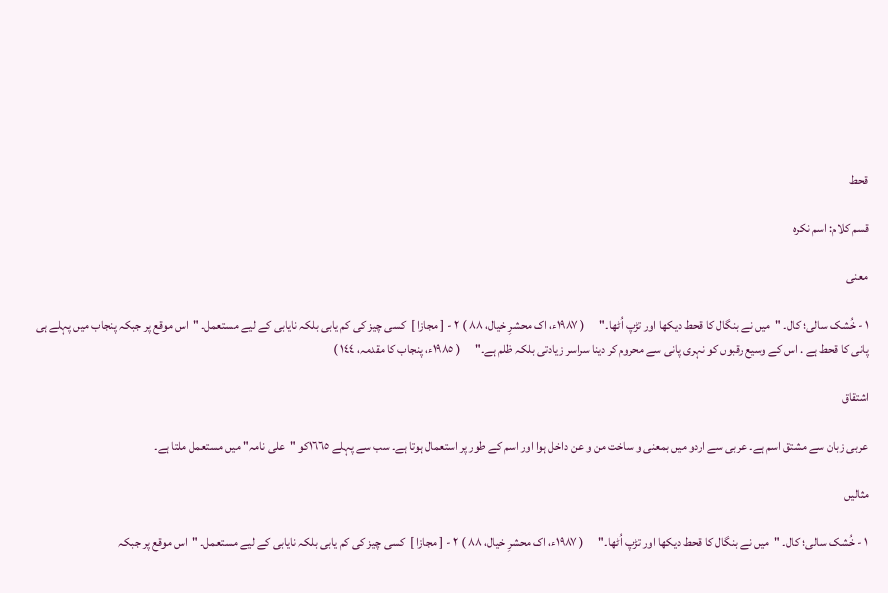قحط

قسم کلام: اسم نکرہ

معنی

١ - خُشک سالی؛ کال۔ "میں نے بنگال کا قحط دیکھا اور تڑپ اُٹھا۔"      ( ١٩٨٧ء، اک محشرِ خیال، ٨٨ ) ٢ - [ مجازا ]  کسی چیز کی کم یابی بلکہ نایابی کے لیے مستعمل۔ "اس موقع پر جبکہ پنجاب میں پہلے ہی پانی کا قحط ہے . اس کے وسیع رقبوں کو نہری پانی سے محروم کر دینا سراسر زیادتی بلکہ ظلم ہے۔"      ( ١٩٨٥ء، پنجاب کا مقدمہ، ١٤٤ )

اشتقاق

عربی زبان سے مشتق اسم ہے۔ عربی سے اردو میں بمعنی و ساخت من و عن داخل ہوا اور اسم کے طور پر استعمال ہوتا ہے۔ سب سے پہلے ١٦٦٥کو "علی نامہ" میں مستعمل ملتا ہے۔

مثالیں

١ - خُشک سالی؛ کال۔ "میں نے بنگال کا قحط دیکھا اور تڑپ اُٹھا۔"      ( ١٩٨٧ء، اک محشرِ خیال، ٨٨ ) ٢ - [ مجازا ]  کسی چیز کی کم یابی بلکہ نایابی کے لیے مستعمل۔ "اس موقع پر جبکہ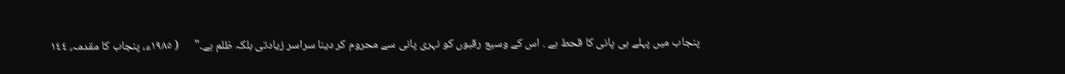پنجاب میں پہلے ہی پانی کا قحط ہے . اس کے وسیع رقبوں کو نہری پانی سے محروم کر دینا سراسر زیادتی بلکہ ظلم ہے۔"      ( ١٩٨٥ء، پنجاب کا مقدمہ، ١٤٤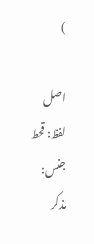)

اصل لفظ: قحط
جنس: مذکر